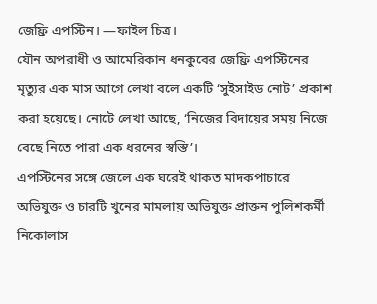জেফ্রি এপস্টিন। —ফাইল চিত্র।
যৌন অপরাধী ও আমেরিকান ধনকুবের জেফ্রি এপস্টিনের মৃত্যুর এক মাস আগে লেখা বলে একটি ‘সুইসাইড নোট’ প্রকাশ করা হয়েছে। নোটে লেখা আছে, ‘নিজের বিদায়ের সময় নিজে বেছে নিতে পারা এক ধরনের স্বস্তি’।
এপস্টিনের সঙ্গে জেলে এক ঘরেই থাকত মাদকপাচারে অভিযুক্ত ও চারটি খুনের মামলায় অভিযুক্ত প্রাক্তন পুলিশকর্মী নিকোলাস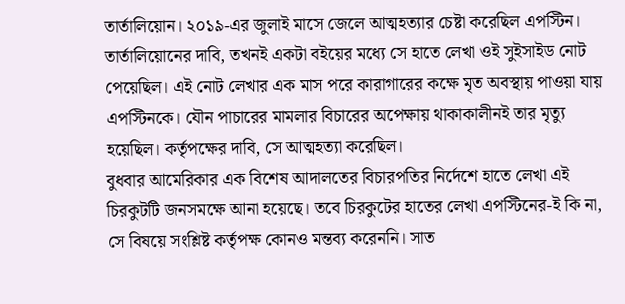তার্তালিয়োন। ২০১৯-এর জুলাই মাসে জেলে আত্মহত্যার চেষ্টা করেছিল এপস্টিন। তার্তালিয়োনের দাবি, তখনই একটা বইয়ের মধ্যে সে হাতে লেখা ওই সুইসাইড নোট পেয়েছিল। এই নোট লেখার এক মাস পরে কারাগারের কক্ষে মৃত অবস্থায় পাওয়া যায় এপস্টিনকে। যৌন পাচারের মামলার বিচারের অপেক্ষায় থাকাকালীনই তার মৃত্যু হয়েছিল। কর্তৃপক্ষের দাবি, সে আত্মহত্যা করেছিল।
বুধবার আমেরিকার এক বিশেষ আদালতের বিচারপতির নির্দেশে হাতে লেখা এই চিরকুটটি জনসমক্ষে আনা হয়েছে। তবে চিরকুটের হাতের লেখা এপস্টিনের-ই কি না, সে বিষয়ে সংশ্লিষ্ট কর্তৃপক্ষ কোনও মন্তব্য করেননি। সাত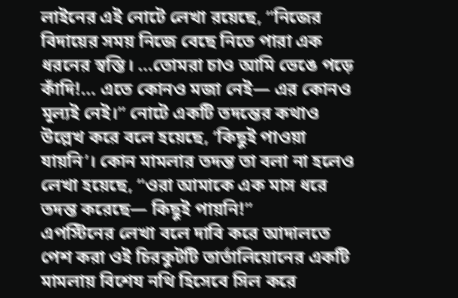লাইনের এই নোটে লেখা রয়েছে, “নিজের বিদায়ের সময় নিজে বেছে নিতে পারা এক ধরনের স্বস্তি। ...তোমরা চাও আমি ভেঙে পড়ে কাঁদি!... এতে কোনও মজা নেই— এর কোনও মূল্যই নেই।” নোটে একটি তদন্তের কথাও উল্লেখ করে বলে হয়েছে, ‘কিছুই পাওয়া যায়নি’। কোন মামলার তদন্ত তা বলা না হলেও লেখা হয়েছে, “ওরা আমাকে এক মাস ধরে তদন্ত করেছে— কিছুই পায়নি!”
এপস্টিনের লেখা বলে দাবি করে আদালতে পেশ করা ওই চিরকুটটি তার্তালিয়োনের একটি মামলায় বিশেয নথি হিসেবে সিল করে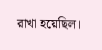রাখা হয়েছিল।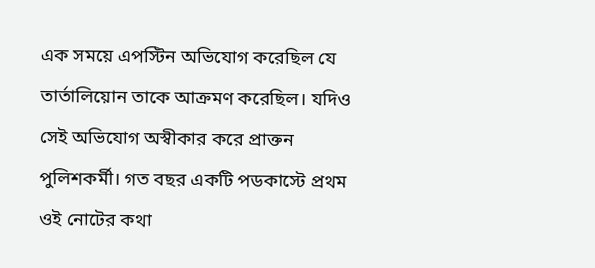এক সময়ে এপস্টিন অভিযোগ করেছিল যে তার্তালিয়োন তাকে আক্রমণ করেছিল। যদিও সেই অভিযোগ অস্বীকার করে প্রাক্তন পুলিশকর্মী। গত বছর একটি পডকাস্টে প্রথম ওই নোটের কথা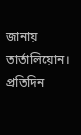জানায় তার্তালিয়োন।
প্রতিদিন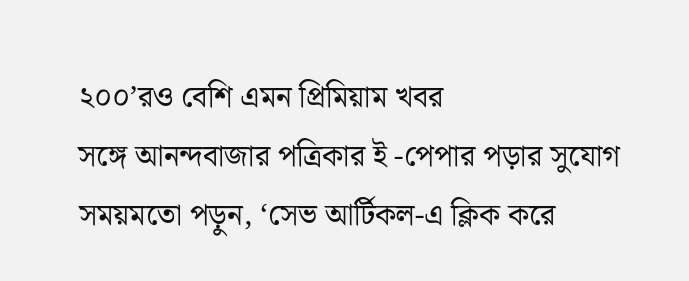২০০’রও বেশি এমন প্রিমিয়াম খবর
সঙ্গে আনন্দবাজার পত্রিকার ই -পেপার পড়ার সুযোগ
সময়মতো পড়ুন, ‘সেভ আর্টিকল-এ ক্লিক করে